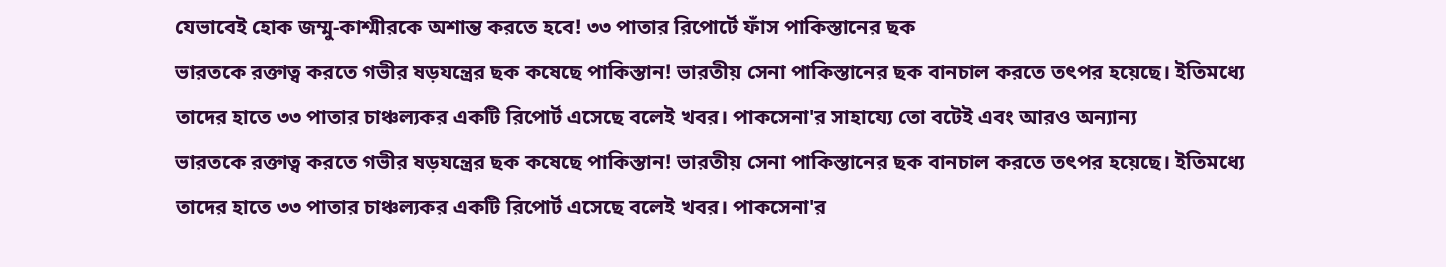যেভাবেই হোক জম্মু-কাশ্মীরকে অশান্ত করতে হবে! ৩৩ পাতার রিপোর্টে ফাঁস পাকিস্তানের ছক
ভারতকে রক্তাত্ব করতে গভীর ষড়যন্ত্রের ছক কষেছে পাকিস্তান! ভারতীয় সেনা পাকিস্তানের ছক বানচাল করতে তৎপর হয়েছে। ইতিমধ্যে তাদের হাতে ৩৩ পাতার চাঞ্চল্যকর একটি রিপোর্ট এসেছে বলেই খবর। পাকসেনা'র সাহায্যে তো বটেই এবং আরও অন্যান্য
ভারতকে রক্তাত্ব করতে গভীর ষড়যন্ত্রের ছক কষেছে পাকিস্তান! ভারতীয় সেনা পাকিস্তানের ছক বানচাল করতে তৎপর হয়েছে। ইতিমধ্যে তাদের হাতে ৩৩ পাতার চাঞ্চল্যকর একটি রিপোর্ট এসেছে বলেই খবর। পাকসেনা'র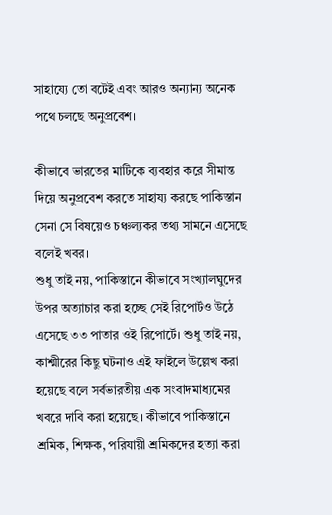সাহায্যে তো বটেই এবং আরও অন্যান্য অনেক পথে চলছে অনুপ্রবেশ।

কীভাবে ভারতের মাটিকে ব্যবহার করে সীমান্ত দিয়ে অনুপ্রবেশ করতে সাহায্য করছে পাকিস্তান সেনা সে বিষয়েও চঞ্চল্যকর তথ্য সামনে এসেছে বলেই খবর।
শুধু তাই নয়, পাকিস্তানে কীভাবে সংখ্যালঘুদের উপর অত্যাচার করা হচ্ছে সেই রিপোর্টও উঠে এসেছে ৩৩ পাতার ওই রিপোর্টে। শুধু তাই নয়, কাশ্মীরের কিছু ঘটনাও এই ফাইলে উল্লেখ করা হয়েছে বলে সর্বভারতীয় এক সংবাদমাধ্যমের খবরে দাবি করা হয়েছে। কীভাবে পাকিস্তানে শ্রমিক, শিক্ষক, পরিযায়ী শ্রমিকদের হত্যা করা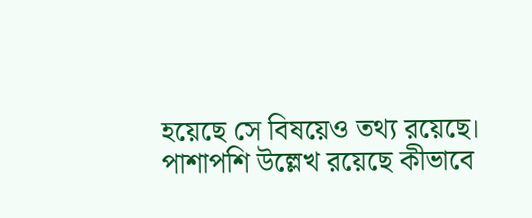হয়েছে সে বিষয়েও তথ্য রয়েছে।
পাশাপশি উল্লেখ রয়েছে কীভাবে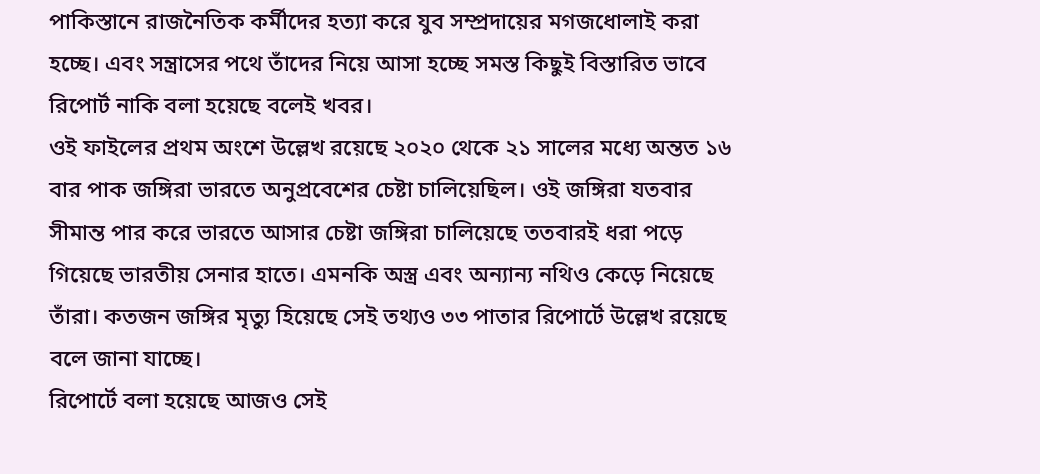পাকিস্তানে রাজনৈতিক কর্মীদের হত্যা করে যুব সম্প্রদায়ের মগজধোলাই করা হচ্ছে। এবং সন্ত্রাসের পথে তাঁদের নিয়ে আসা হচ্ছে সমস্ত কিছুই বিস্তারিত ভাবে রিপোর্ট নাকি বলা হয়েছে বলেই খবর।
ওই ফাইলের প্রথম অংশে উল্লেখ রয়েছে ২০২০ থেকে ২১ সালের মধ্যে অন্তত ১৬ বার পাক জঙ্গিরা ভারতে অনুপ্রবেশের চেষ্টা চালিয়েছিল। ওই জঙ্গিরা যতবার সীমান্ত পার করে ভারতে আসার চেষ্টা জঙ্গিরা চালিয়েছে ততবারই ধরা পড়ে গিয়েছে ভারতীয় সেনার হাতে। এমনকি অস্ত্র এবং অন্যান্য নথিও কেড়ে নিয়েছে তাঁরা। কতজন জঙ্গির মৃত্যু হিয়েছে সেই তথ্যও ৩৩ পাতার রিপোর্টে উল্লেখ রয়েছে বলে জানা যাচ্ছে।
রিপোর্টে বলা হয়েছে আজও সেই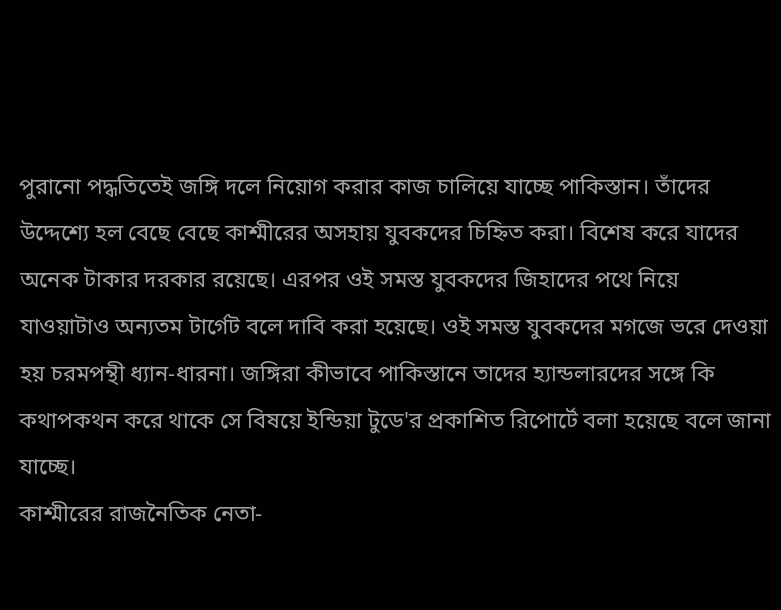পুরানো পদ্ধতিতেই জঙ্গি দলে নিয়োগ করার কাজ চালিয়ে যাচ্ছে পাকিস্তান। তাঁদের উদ্দেশ্যে হল বেছে বেছে কাশ্মীরের অসহায় যুবকদের চিহ্নিত করা। বিশেষ করে যাদের অনেক টাকার দরকার রয়েছে। এরপর ওই সমস্ত যুবকদের জিহাদের পথে নিয়ে যাওয়াটাও অন্যতম টার্গেট বলে দাবি করা হয়েছে। ওই সমস্ত যুবকদের মগজে ভরে দেওয়া হয় চরমপন্থী ধ্যান-ধারনা। জঙ্গিরা কীভাবে পাকিস্তানে তাদের হ্যান্ডলারদের সঙ্গে কি কথাপকথন করে থাকে সে বিষয়ে ইন্ডিয়া টুডে'র প্রকাশিত রিপোর্টে বলা হয়েছে বলে জানা যাচ্ছে।
কাশ্মীরের রাজনৈতিক নেতা-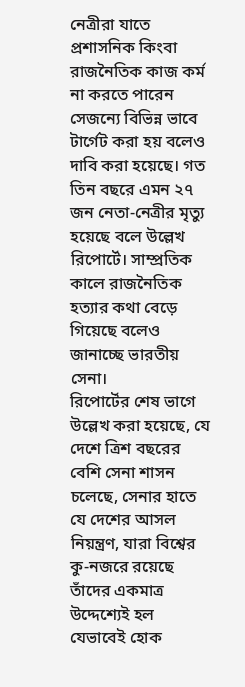নেত্রীরা যাতে প্রশাসনিক কিংবা রাজনৈতিক কাজ কর্ম না করতে পারেন সেজন্যে বিভিন্ন ভাবে টার্গেট করা হয় বলেও দাবি করা হয়েছে। গত তিন বছরে এমন ২৭ জন নেতা-নেত্রীর মৃত্যু হয়েছে বলে উল্লেখ রিপোর্টে। সাম্প্রতিক কালে রাজনৈতিক হত্যার কথা বেড়ে গিয়েছে বলেও জানাচ্ছে ভারতীয় সেনা।
রিপোর্টের শেষ ভাগে উল্লেখ করা হয়েছে, যে দেশে ত্রিশ বছরের বেশি সেনা শাসন চলেছে, সেনার হাতে যে দেশের আসল নিয়ন্ত্রণ, যারা বিশ্বের কু-নজরে রয়েছে তাঁদের একমাত্র উদ্দেশ্যেই হল যেভাবেই হোক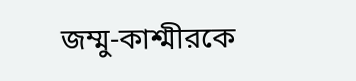জম্মু-কাশ্মীরকে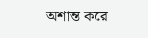অশান্ত করে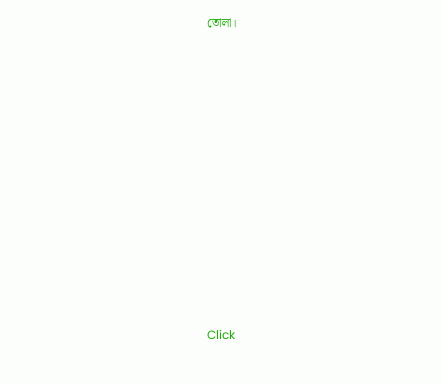তোলা।












Click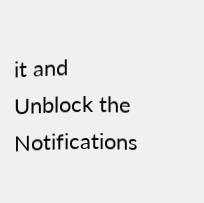it and Unblock the Notifications